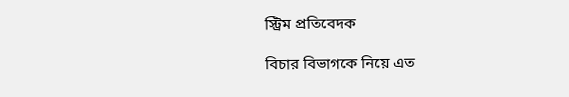স্ট্রিম প্রতিবেদক

বিচার বিভাগকে নিয়ে এত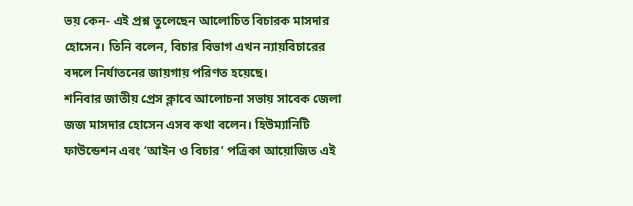ভয় কেন- এই প্রশ্ন তুলেছেন আলোচিত বিচারক মাসদার হোসেন। তিনি বলেন, বিচার বিভাগ এখন ন্যায়বিচারের বদলে নির্যাতনের জায়গায় পরিণত হয়েছে।
শনিবার জাতীয় প্রেস ক্লাবে আলোচনা সভায় সাবেক জেলা জজ মাসদার হোসেন এসব কথা বলেন। হিউম্যানিটি ফাউন্ডেশন এবং ‘আইন ও বিচার’ পত্রিকা আয়োজিত এই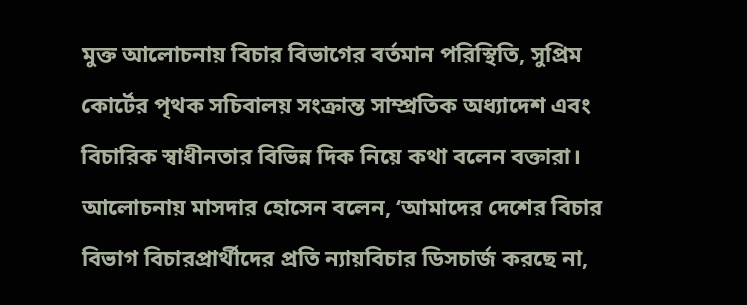মুক্ত আলোচনায় বিচার বিভাগের বর্তমান পরিস্থিতি, সুপ্রিম কোর্টের পৃথক সচিবালয় সংক্রান্ত সাম্প্রতিক অধ্যাদেশ এবং বিচারিক স্বাধীনতার বিভিন্ন দিক নিয়ে কথা বলেন বক্তারা।
আলোচনায় মাসদার হোসেন বলেন, ‘আমাদের দেশের বিচার বিভাগ বিচারপ্রার্থীদের প্রতি ন্যায়বিচার ডিসচার্জ করছে না,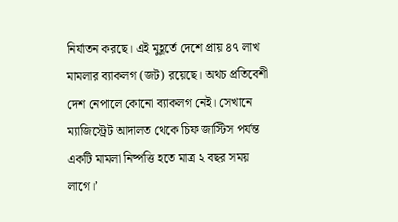নির্যাতন করছে। এই মুহূর্তে দেশে প্রায় ৪৭ লাখ মামলার ব্যাকলগ (জট) রয়েছে। অথচ প্রতিবেশী দেশ নেপালে কোনো ব্যাকলগ নেই। সেখানে ম্যাজিস্ট্রেট আদালত থেকে চিফ জাস্টিস পর্যন্ত একটি মামলা নিষ্পত্তি হতে মাত্র ২ বছর সময় লাগে।’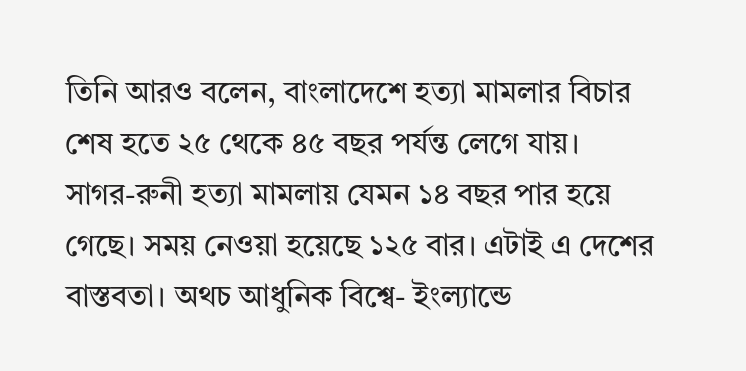তিনি আরও বলেন, বাংলাদেশে হত্যা মামলার বিচার শেষ হতে ২৫ থেকে ৪৫ বছর পর্যন্ত লেগে যায়। সাগর-রুনী হত্যা মামলায় যেমন ১৪ বছর পার হয়ে গেছে। সময় নেওয়া হয়েছে ১২৫ বার। এটাই এ দেশের বাস্তবতা। অথচ আধুনিক বিশ্বে- ইংল্যান্ডে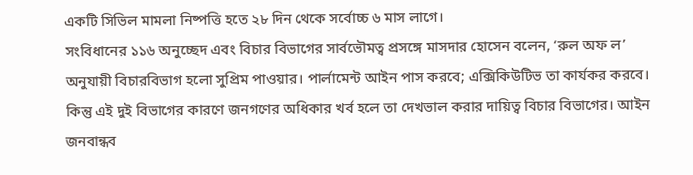একটি সিভিল মামলা নিষ্পত্তি হতে ২৮ দিন থেকে সর্বোচ্চ ৬ মাস লাগে।
সংবিধানের ১১৬ অনুচ্ছেদ এবং বিচার বিভাগের সার্বভৌমত্ব প্রসঙ্গে মাসদার হোসেন বলেন, ‘রুল অফ ল’ অনুযায়ী বিচারবিভাগ হলো সুপ্রিম পাওয়ার। পার্লামেন্ট আইন পাস করবে; এক্সিকিউটিভ তা কার্যকর করবে। কিন্তু এই দুই বিভাগের কারণে জনগণের অধিকার খর্ব হলে তা দেখভাল করার দায়িত্ব বিচার বিভাগের। আইন জনবান্ধব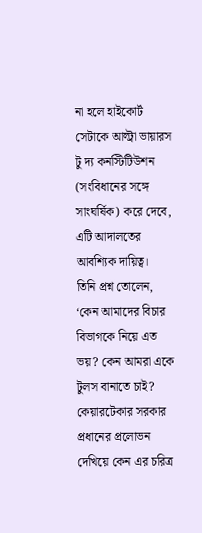না হলে হাইকোর্ট সেটাকে আল্ট্রা ভায়ারস টু দ্য কনস্টিটিউশন (সংবিধানের সঙ্গে সাংঘর্ষিক) করে দেবে, এটি আদালতের আবশ্যিক দায়িত্ব।
তিনি প্রশ্ন তোলেন, ‘কেন আমাদের বিচার বিভাগকে নিয়ে এত ভয়? কেন আমরা একে টুলস বানাতে চাই? কেয়ারটেকার সরকার প্রধানের প্রলোভন দেখিয়ে কেন এর চরিত্র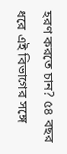হরণ করতে চান? ৫৪ বছর ধরে এই বিভাগের সঙ্গে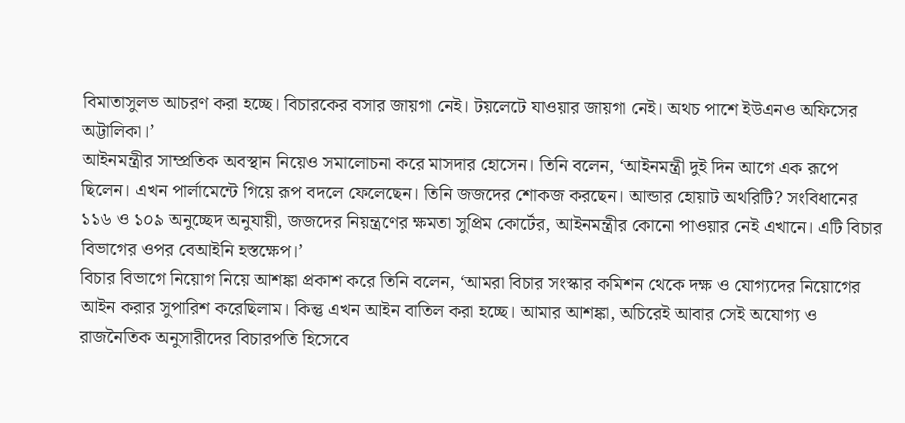বিমাতাসুলভ আচরণ করা হচ্ছে। বিচারকের বসার জায়গা নেই। টয়লেটে যাওয়ার জায়গা নেই। অথচ পাশে ইউএনও অফিসের অট্টালিকা।’
আইনমন্ত্রীর সাম্প্রতিক অবস্থান নিয়েও সমালোচনা করে মাসদার হোসেন। তিনি বলেন, ‘আইনমন্ত্রী দুই দিন আগে এক রূপে ছিলেন। এখন পার্লামেন্টে গিয়ে রূপ বদলে ফেলেছেন। তিনি জজদের শোকজ করছেন। আন্ডার হোয়াট অথরিটি? সংবিধানের ১১৬ ও ১০৯ অনুচ্ছেদ অনুযায়ী, জজদের নিয়ন্ত্রণের ক্ষমতা সুপ্রিম কোর্টের, আইনমন্ত্রীর কোনো পাওয়ার নেই এখানে। এটি বিচার বিভাগের ওপর বেআইনি হস্তক্ষেপ।’
বিচার বিভাগে নিয়োগ নিয়ে আশঙ্কা প্রকাশ করে তিনি বলেন, ‘আমরা বিচার সংস্কার কমিশন থেকে দক্ষ ও যোগ্যদের নিয়োগের আইন করার সুপারিশ করেছিলাম। কিন্তু এখন আইন বাতিল করা হচ্ছে। আমার আশঙ্কা, অচিরেই আবার সেই অযোগ্য ও রাজনৈতিক অনুসারীদের বিচারপতি হিসেবে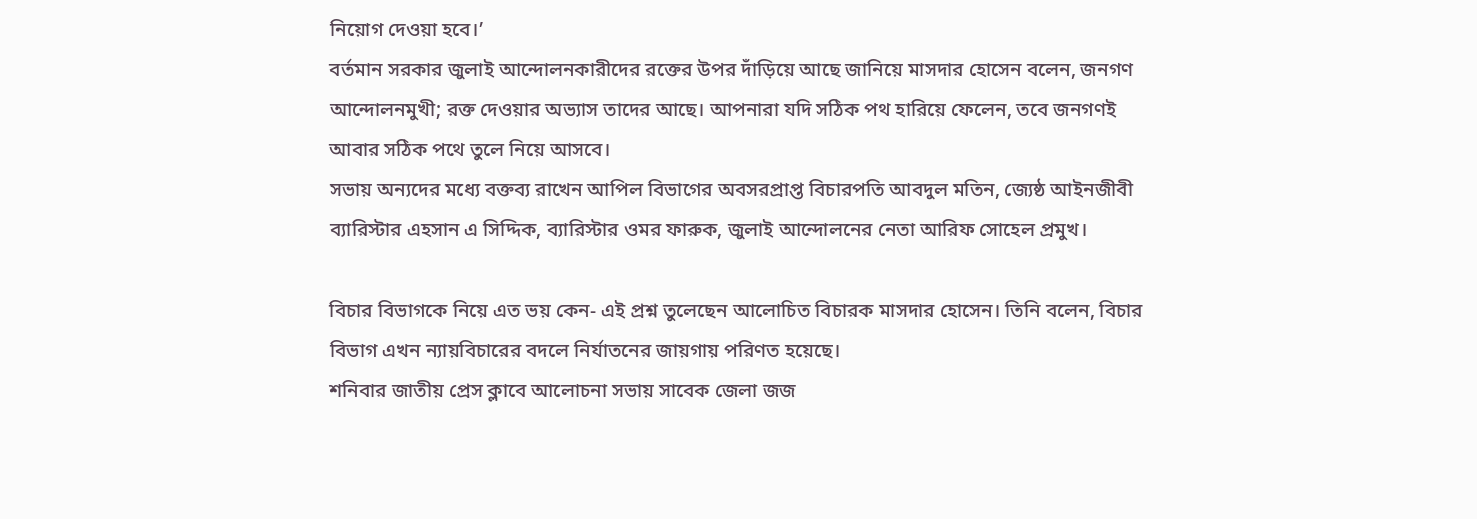নিয়োগ দেওয়া হবে।’
বর্তমান সরকার জুলাই আন্দোলনকারীদের রক্তের উপর দাঁড়িয়ে আছে জানিয়ে মাসদার হোসেন বলেন, জনগণ আন্দোলনমুখী; রক্ত দেওয়ার অভ্যাস তাদের আছে। আপনারা যদি সঠিক পথ হারিয়ে ফেলেন, তবে জনগণই আবার সঠিক পথে তুলে নিয়ে আসবে।
সভায় অন্যদের মধ্যে বক্তব্য রাখেন আপিল বিভাগের অবসরপ্রাপ্ত বিচারপতি আবদুল মতিন, জ্যেষ্ঠ আইনজীবী ব্যারিস্টার এহসান এ সিদ্দিক, ব্যারিস্টার ওমর ফারুক, জুলাই আন্দোলনের নেতা আরিফ সোহেল প্রমুখ।

বিচার বিভাগকে নিয়ে এত ভয় কেন- এই প্রশ্ন তুলেছেন আলোচিত বিচারক মাসদার হোসেন। তিনি বলেন, বিচার বিভাগ এখন ন্যায়বিচারের বদলে নির্যাতনের জায়গায় পরিণত হয়েছে।
শনিবার জাতীয় প্রেস ক্লাবে আলোচনা সভায় সাবেক জেলা জজ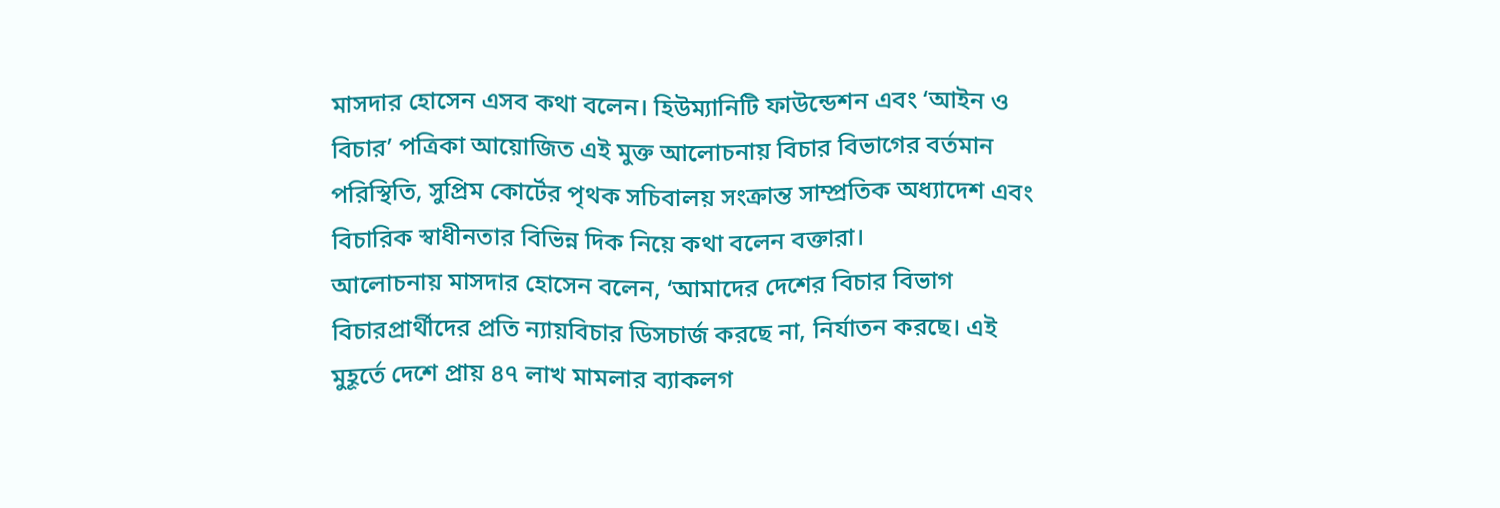মাসদার হোসেন এসব কথা বলেন। হিউম্যানিটি ফাউন্ডেশন এবং ‘আইন ও বিচার’ পত্রিকা আয়োজিত এই মুক্ত আলোচনায় বিচার বিভাগের বর্তমান পরিস্থিতি, সুপ্রিম কোর্টের পৃথক সচিবালয় সংক্রান্ত সাম্প্রতিক অধ্যাদেশ এবং বিচারিক স্বাধীনতার বিভিন্ন দিক নিয়ে কথা বলেন বক্তারা।
আলোচনায় মাসদার হোসেন বলেন, ‘আমাদের দেশের বিচার বিভাগ বিচারপ্রার্থীদের প্রতি ন্যায়বিচার ডিসচার্জ করছে না, নির্যাতন করছে। এই মুহূর্তে দেশে প্রায় ৪৭ লাখ মামলার ব্যাকলগ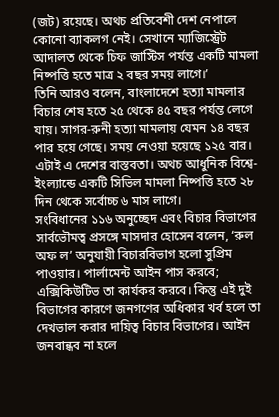(জট) রয়েছে। অথচ প্রতিবেশী দেশ নেপালে কোনো ব্যাকলগ নেই। সেখানে ম্যাজিস্ট্রেট আদালত থেকে চিফ জাস্টিস পর্যন্ত একটি মামলা নিষ্পত্তি হতে মাত্র ২ বছর সময় লাগে।’
তিনি আরও বলেন, বাংলাদেশে হত্যা মামলার বিচার শেষ হতে ২৫ থেকে ৪৫ বছর পর্যন্ত লেগে যায়। সাগর-রুনী হত্যা মামলায় যেমন ১৪ বছর পার হয়ে গেছে। সময় নেওয়া হয়েছে ১২৫ বার। এটাই এ দেশের বাস্তবতা। অথচ আধুনিক বিশ্বে- ইংল্যান্ডে একটি সিভিল মামলা নিষ্পত্তি হতে ২৮ দিন থেকে সর্বোচ্চ ৬ মাস লাগে।
সংবিধানের ১১৬ অনুচ্ছেদ এবং বিচার বিভাগের সার্বভৌমত্ব প্রসঙ্গে মাসদার হোসেন বলেন, ‘রুল অফ ল’ অনুযায়ী বিচারবিভাগ হলো সুপ্রিম পাওয়ার। পার্লামেন্ট আইন পাস করবে; এক্সিকিউটিভ তা কার্যকর করবে। কিন্তু এই দুই বিভাগের কারণে জনগণের অধিকার খর্ব হলে তা দেখভাল করার দায়িত্ব বিচার বিভাগের। আইন জনবান্ধব না হলে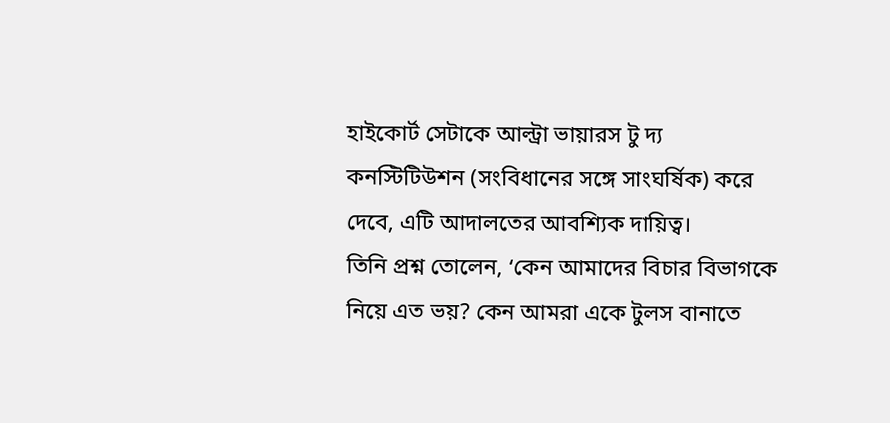হাইকোর্ট সেটাকে আল্ট্রা ভায়ারস টু দ্য কনস্টিটিউশন (সংবিধানের সঙ্গে সাংঘর্ষিক) করে দেবে, এটি আদালতের আবশ্যিক দায়িত্ব।
তিনি প্রশ্ন তোলেন, ‘কেন আমাদের বিচার বিভাগকে নিয়ে এত ভয়? কেন আমরা একে টুলস বানাতে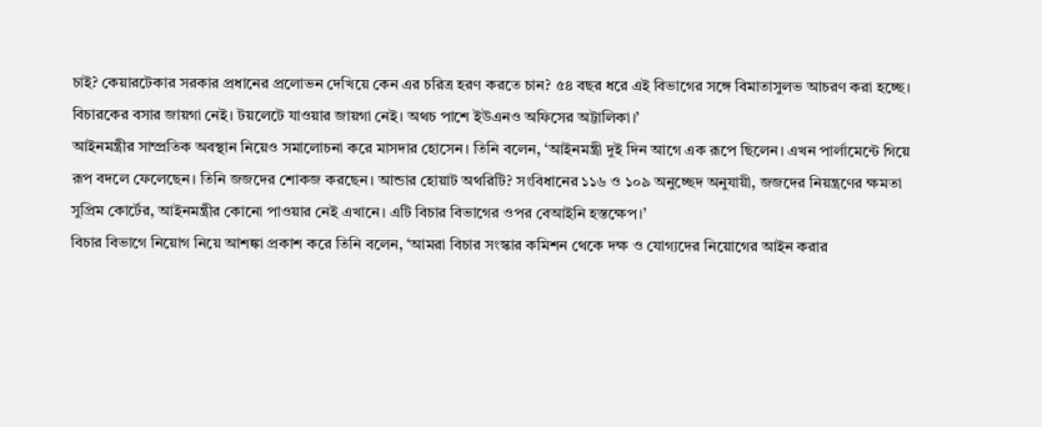চাই? কেয়ারটেকার সরকার প্রধানের প্রলোভন দেখিয়ে কেন এর চরিত্র হরণ করতে চান? ৫৪ বছর ধরে এই বিভাগের সঙ্গে বিমাতাসুলভ আচরণ করা হচ্ছে। বিচারকের বসার জায়গা নেই। টয়লেটে যাওয়ার জায়গা নেই। অথচ পাশে ইউএনও অফিসের অট্টালিকা।’
আইনমন্ত্রীর সাম্প্রতিক অবস্থান নিয়েও সমালোচনা করে মাসদার হোসেন। তিনি বলেন, ‘আইনমন্ত্রী দুই দিন আগে এক রূপে ছিলেন। এখন পার্লামেন্টে গিয়ে রূপ বদলে ফেলেছেন। তিনি জজদের শোকজ করছেন। আন্ডার হোয়াট অথরিটি? সংবিধানের ১১৬ ও ১০৯ অনুচ্ছেদ অনুযায়ী, জজদের নিয়ন্ত্রণের ক্ষমতা সুপ্রিম কোর্টের, আইনমন্ত্রীর কোনো পাওয়ার নেই এখানে। এটি বিচার বিভাগের ওপর বেআইনি হস্তক্ষেপ।’
বিচার বিভাগে নিয়োগ নিয়ে আশঙ্কা প্রকাশ করে তিনি বলেন, ‘আমরা বিচার সংস্কার কমিশন থেকে দক্ষ ও যোগ্যদের নিয়োগের আইন করার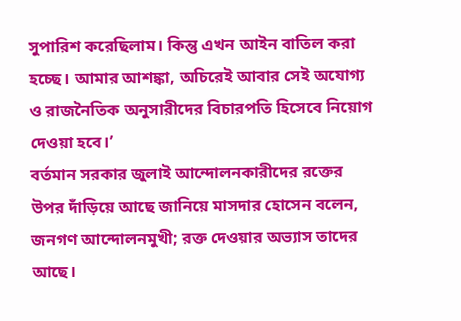সুপারিশ করেছিলাম। কিন্তু এখন আইন বাতিল করা হচ্ছে। আমার আশঙ্কা, অচিরেই আবার সেই অযোগ্য ও রাজনৈতিক অনুসারীদের বিচারপতি হিসেবে নিয়োগ দেওয়া হবে।’
বর্তমান সরকার জুলাই আন্দোলনকারীদের রক্তের উপর দাঁড়িয়ে আছে জানিয়ে মাসদার হোসেন বলেন, জনগণ আন্দোলনমুখী; রক্ত দেওয়ার অভ্যাস তাদের আছে।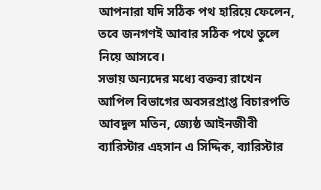আপনারা যদি সঠিক পথ হারিয়ে ফেলেন, তবে জনগণই আবার সঠিক পথে তুলে নিয়ে আসবে।
সভায় অন্যদের মধ্যে বক্তব্য রাখেন আপিল বিভাগের অবসরপ্রাপ্ত বিচারপতি আবদুল মতিন, জ্যেষ্ঠ আইনজীবী ব্যারিস্টার এহসান এ সিদ্দিক, ব্যারিস্টার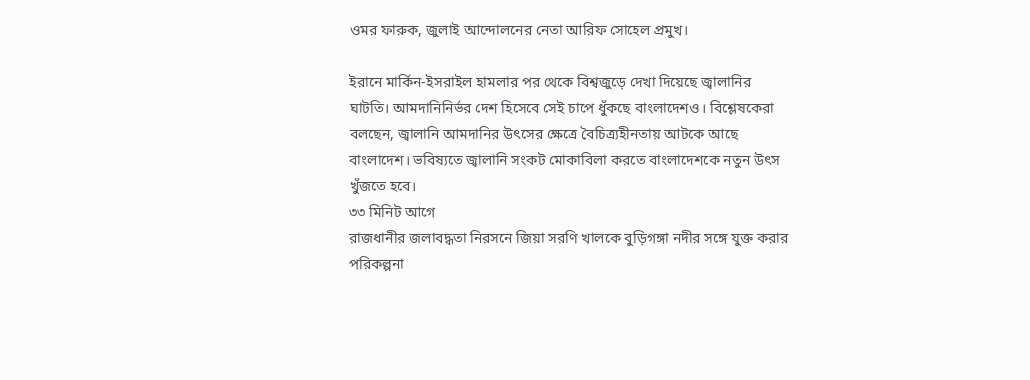ওমর ফারুক, জুলাই আন্দোলনের নেতা আরিফ সোহেল প্রমুখ।

ইরানে মার্কিন-ইসরাইল হামলার পর থেকে বিশ্বজুড়ে দেখা দিয়েছে জ্বালানির ঘাটতি। আমদানিনির্ভর দেশ হিসেবে সেই চাপে ধুঁকছে বাংলাদেশও। বিশ্লেষকেরা বলছেন, জ্বালানি আমদানির উৎসের ক্ষেত্রে বৈচিত্র্যহীনতায় আটকে আছে বাংলাদেশ। ভবিষ্যতে জ্বালানি সংকট মোকাবিলা করতে বাংলাদেশকে নতুন উৎস খুঁজতে হবে।
৩৩ মিনিট আগে
রাজধানীর জলাবদ্ধতা নিরসনে জিয়া সরণি খালকে বুড়িগঙ্গা নদীর সঙ্গে যুক্ত করার পরিকল্পনা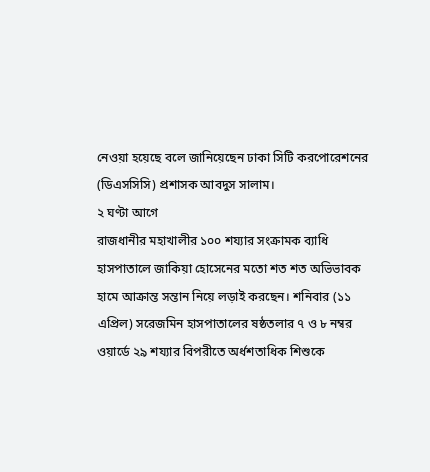নেওয়া হয়েছে বলে জানিয়েছেন ঢাকা সিটি করপোরেশনের (ডিএসসিসি) প্রশাসক আবদুস সালাম।
২ ঘণ্টা আগে
রাজধানীর মহাখালীর ১০০ শয্যার সংক্রামক ব্যাধি হাসপাতালে জাকিয়া হোসেনের মতো শত শত অভিভাবক হামে আক্রান্ত সন্তান নিয়ে লড়াই করছেন। শনিবার (১১ এপ্রিল) সরেজমিন হাসপাতালের ষষ্ঠতলার ৭ ও ৮ নম্বর ওয়ার্ডে ২৯ শয্যার বিপরীতে অর্ধশতাধিক শিশুকে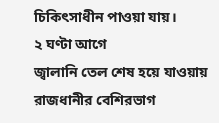চিকিৎসাধীন পাওয়া যায়।
২ ঘণ্টা আগে
জ্বালানি তেল শেষ হয়ে যাওয়ায় রাজধানীর বেশিরভাগ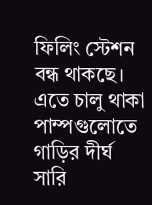ফিলিং স্টেশন বন্ধ থাকছে। এতে চালু থাকা পাম্পগুলোতে গাড়ির দীর্ঘ সারি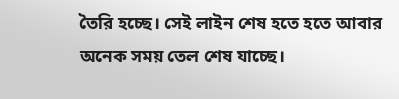তৈরি হচ্ছে। সেই লাইন শেষ হতে হতে আবার অনেক সময় তেল শেষ যাচ্ছে।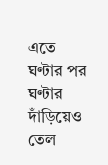এতে ঘণ্টার পর ঘণ্টার দাঁড়িয়েও তেল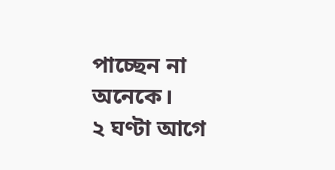পাচ্ছেন না অনেকে।
২ ঘণ্টা আগে